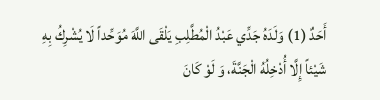أَحَدٌ (1) وَلَدَهُ جَدِّي عَبْدُ الْمُطَّلِبِ يَلْقَى اللَّهَ مُوَحِّداً لَا يُشْرِكُ بِهِ شَيْئاً إِلَّا أُدْخِلُهُ الْجَنَّةَ، وَ لَوْ كَانَ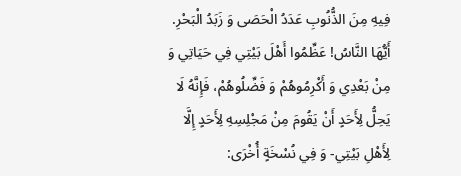فِيهِ مِنَ الذُّنُوبِ عَدَدُ الْحَصَى وَ زَبَدُ الْبَحْرِ.
أَيُّهَا النَّاسُ! عَظِّمُوا أَهْلَ بَيْتِي فِي حَيَاتِي وَ مِنْ بَعْدِي وَ أَكْرِمُوهُمْ وَ فَضِّلُوهُمْ، فَإِنَّهُ لَا يَحِلُّ لِأَحَدٍ أَنْ يَقُومَ مِنْ مَجْلِسِهِ لِأَحَدٍ إِلَّا لِأَهْلِ بَيْتِي- وَ فِي نُسْخَةٍ أُخْرَى: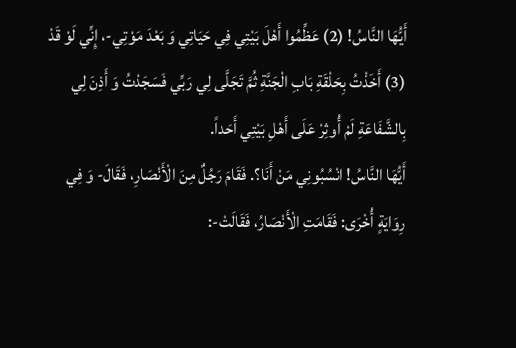أَيُّهَا النَّاسُ! (2) عَظِّمُوا أَهْلَ بَيْتِي فِي حَيَاتِي وَ بَعْدَ مَوْتِي-، إِنِّي لَوْ قَدْ (3) أَخَذْتُ بِحَلْقَةِ بَابِ الْجَنَّةِ ثُمَّ تَجَلَّى لِي رَبِّي فَسَجَدْتُ وَ أَذِنَ لِي بِالشَّفَاعَةِ لَمْ أُوثِرْ عَلَى أَهْلِ بَيْتِي أَحَداً.
أَيُّهَا النَّاسُ! انْسُبُونِي مَنْ أَنَا؟. فَقَامَ رَجُلٌ مِنَ الْأَنْصَارِ، فَقَالَ- وَ فِي رِوَايَةٍ أُخْرَى: فَقَامَتِ الْأَنْصَارُ، فَقَالَتْ-: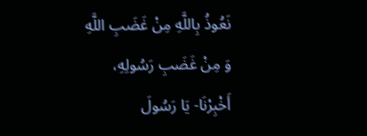نَعُوذُ بِاللَّهِ مِنْ غَضَبِ اللَّهِ وَ مِنْ غَضَبِ رَسُولِهِ، أَخْبِرْنَا- يَا رَسُولَ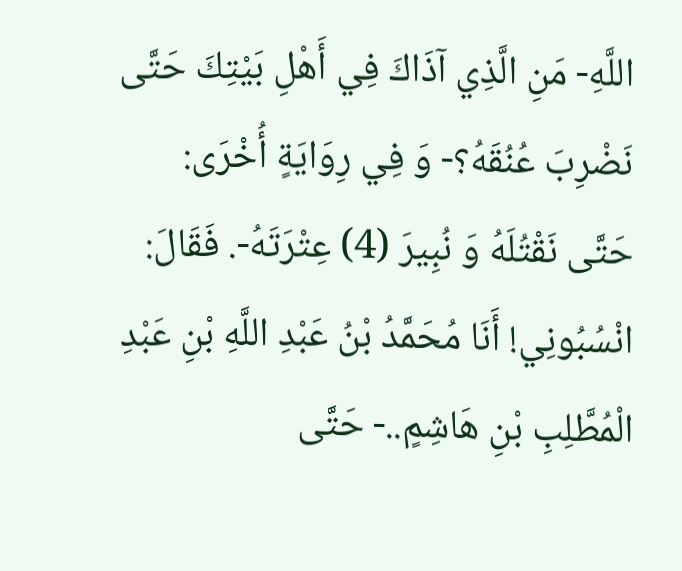اللَّهِ- مَنِ الَّذِي آذَاكَ فِي أَهْلِ بَيْتِكَ حَتَّى نَضْرِبَ عُنُقَهُ؟- وَ فِي رِوَايَةٍ أُخْرَى: حَتَّى نَقْتُلَهُ وَ نُبِيرَ (4) عِتْرَتَهُ-. فَقَالَ: انْسُبُونِي! أَنَا مُحَمَّدُ بْنُ عَبْدِ اللَّهِ بْنِ عَبْدِ الْمُطَّلِبِ بْنِ هَاشِمٍ..- حَتَّى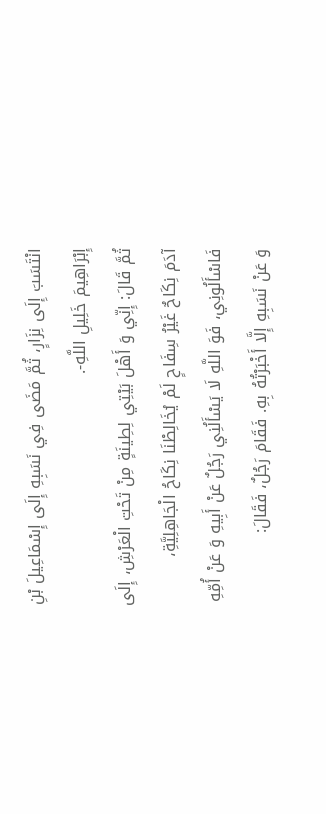انْتَسَبَ إِلَى نِزَارٍ، ثُمَّ مَضَى فِي نَسَبِهِ إِلَى إِسْمَاعِيلَ بْنِ إِبْرَاهِيمَ خَلِيلِ اللَّهِ-.
ثُمَّ قَالَ: إِنِّي وَ أَهْلَ بَيْتِي لِطِينَةٍ مِنْ تَحْتِ الْعَرْشِ، إِلَى آدَمَ نِكَاحٌ غَيْرُ سِفَاحٍ لَمْ يُخَالِطْنَا نِكَاحُ الْجَاهِلِيَّةِ، فَاسْأَلُونِي، فَوَ اللَّهِ لَا يَسْأَلُنِي رَجُلٌ عَنْ أَبِيهِ وَ عَنْ أُمِّهِ وَ عَنْ نَسَبِهِ إِلَّا أَخْبَرْتُهُ بِهِ. فَقَامَ رَجُلٌ، فَقَالَ: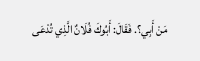مَنْ أَبِي؟. فَقَالَ: أَبُوكَ فُلَانٌ الَّذِي تُدْعَى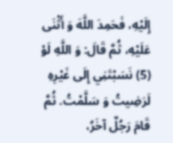إِلَيْهِ، فَحَمِدَ اللَّهَ وَ أَثْنَى عَلَيْهِ، ثُمَّ قَالَ: وَ اللَّهِ لَوْ (5) نَسَبْتَنِي إِلَى غَيْرِهِ لَرَضِيتُ وَ سَلَّمْتُ. ثُمَّ قَامَ رَجُلٌ آخَرُ،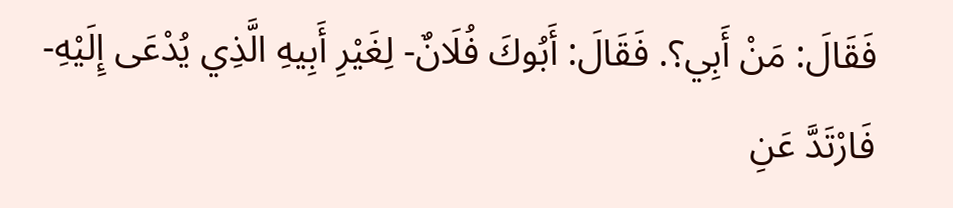فَقَالَ: مَنْ أَبِي؟. فَقَالَ: أَبُوكَ فُلَانٌ- لِغَيْرِ أَبِيهِ الَّذِي يُدْعَى إِلَيْهِ- فَارْتَدَّ عَنِ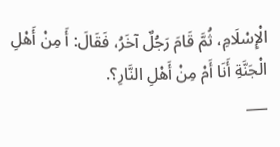الْإِسْلَامِ، ثُمَّ قَامَ رَجُلٌ آخَرُ، فَقَالَ: أَ مِنْ أَهْلِ الْجَنَّةِ أَنَا أَمْ مِنْ أَهْلِ النَّارِ؟.
___